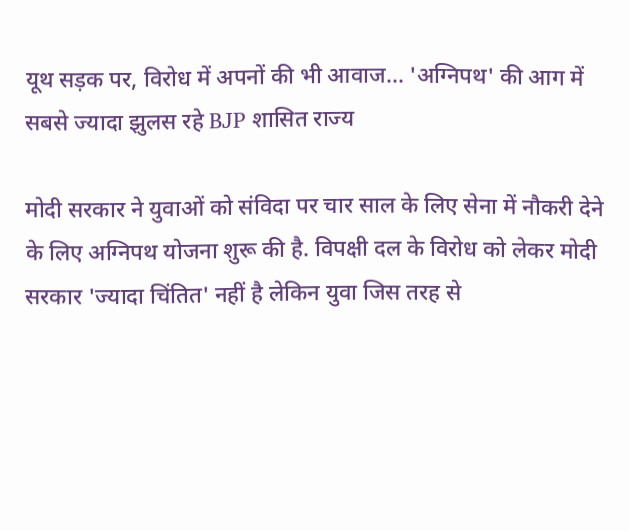यूथ सड़क पर, विरोध में अपनों की भी आवाज... 'अग्निपथ' की आग में सबसे ज्यादा झुलस रहे BJP शासित राज्य

मोदी सरकार ने युवाओं को संविदा पर चार साल के लिए सेना में नौकरी देने के लिए अग्निपथ योजना शुरू की है. विपक्षी दल के विरोध को लेकर मोदी सरकार 'ज्यादा चिंतित' नहीं है लेकिन युवा जिस तरह से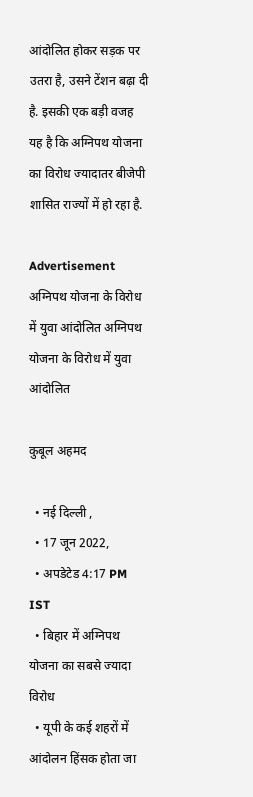आंदोलित होकर सड़क पर उतरा है, उसने टेंशन बढ़ा दी है. इसकी एक बड़ी वजह यह है कि अग्निपथ योजना का विरोध ज्यादातर बीजेपी शासित राज्यों में हो रहा है.

Advertisement
अग्निपथ योजना के विरोध में युवा आंदोलित अग्निपथ योजना के विरोध में युवा आंदोलित

कुबूल अहमद

  • नई दिल्ली ,
  • 17 जून 2022,
  • अपडेटेड 4:17 PM IST
  • बिहार में अग्निपथ योजना का सबसे ज्यादा विरोध
  • यूपी के कई शहरों में आंदोलन हिंसक होता जा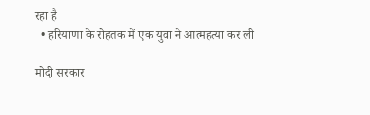रहा है
  • हरियाणा के रोहतक में एक युवा ने आत्महत्या कर ली

मोदी सरकार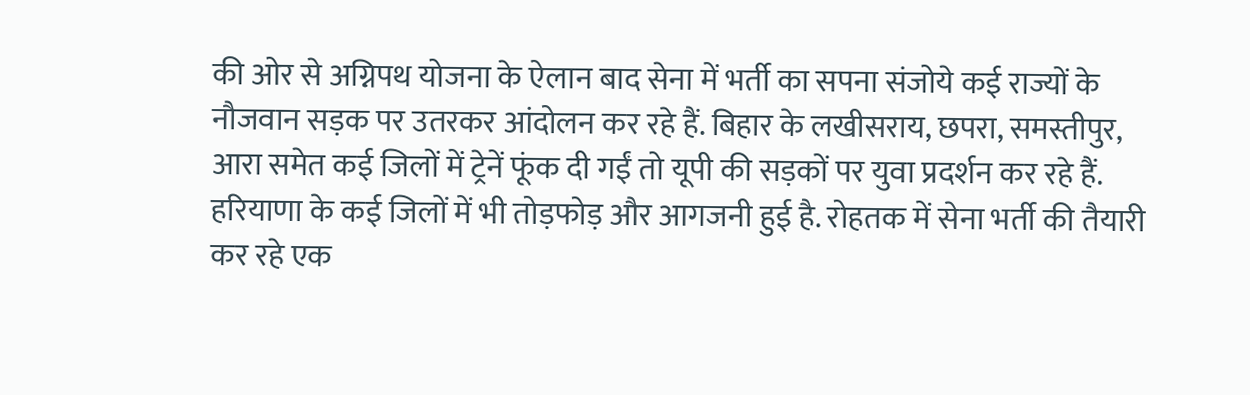की ओर से अग्निपथ योजना के ऐलान बाद सेना में भर्ती का सपना संजोये कई राज्यों के नौजवान सड़क पर उतरकर आंदोलन कर रहे हैं. बिहार के लखीसराय, छपरा, समस्तीपुर, आरा समेत कई जिलों में ट्रेनें फूंक दी गईं तो यूपी की सड़कों पर युवा प्रदर्शन कर रहे हैं. हरियाणा के कई जिलों में भी तोड़फोड़ और आगजनी हुई है. रोहतक में सेना भर्ती की तैयारी कर रहे एक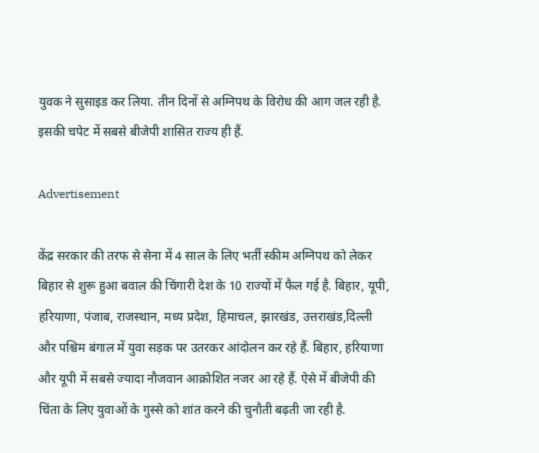युवक ने सुसाइड कर लिया. तीन दिनों से अग्निपथ के विरोध की आग जल रही है. इसकी चपेट में सबसे बीजेपी शासित राज्य ही हैं.

Advertisement

केंद्र सरकार की तरफ से सेना में 4 साल के लिए भर्ती स्कीम अग्निपथ को लेकर बिहार से शुरू हुआ बवाल की चिंगारी देश के 10 राज्यों में फैल गई है. बिहार, यूपी, हरियाणा, पंजाब, राजस्थान, मध्य प्रदेश, हिमाचल, झारखंड, उत्तराखंड,दिल्ली और पश्चिम बंगाल में युवा सड़क पर उतरकर आंदोलन कर रहे हैं. बिहार, हरियाणा और यूपी में सबसे ज्यादा नौजवान आक्रोशित नजर आ रहे हैं. ऐसे में बीजेपी की चिंता के लिए युवाओं के गुस्से को शांत करने की चुनौती बढ़ती जा रही है.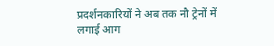प्रदर्शनकारियों ने अब तक नौ ट्रेनों में लगाई आग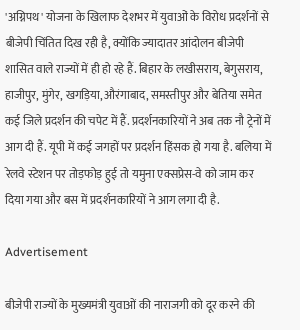'अग्निपथ' योजना के खिलाफ देशभर में युवाओं के विरोध प्रदर्शनों से बीजेपी चिंतित दिख रही है, क्योंकि ज्यादातर आंदोलन बीजेपी शासित वाले राज्यों में ही हो रहे हैं. बिहार के लखीसराय, बेगुसराय, हाजीपुर, मुंगेर, खगड़िया, औरंगाबाद, समस्तीपुर और बेतिया समेत कई जिले प्रदर्शन की चपेट में हैं. प्रदर्शनकारियों ने अब तक नौ ट्रेनों में आग दी हैं. यूपी में कई जगहों पर प्रदर्शन हिंसक हो गया है. बलिया में रेलवे स्टेशन पर तोड़फोड़ हुई तो यमुना एक्सप्रेस-वे को जाम कर दिया गया और बस में प्रदर्शनकारियों ने आग लगा दी है.

Advertisement

बीजेपी राज्यों के मुख्यमंत्री युवाओं की नाराजगी को दूर करने की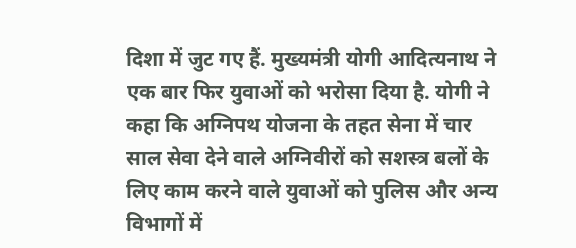दिशा में जुट गए हैं. मुख्यमंत्री योगी आदित्यनाथ ने एक बार फिर युवाओं को भरोसा दिया है. योगी ने कहा कि अग्निपथ योजना के तहत सेना में चार साल सेवा देने वाले अग्निवीरों को सशस्त्र बलों के लिए काम करने वाले युवाओं को पुलिस और अन्य विभागों में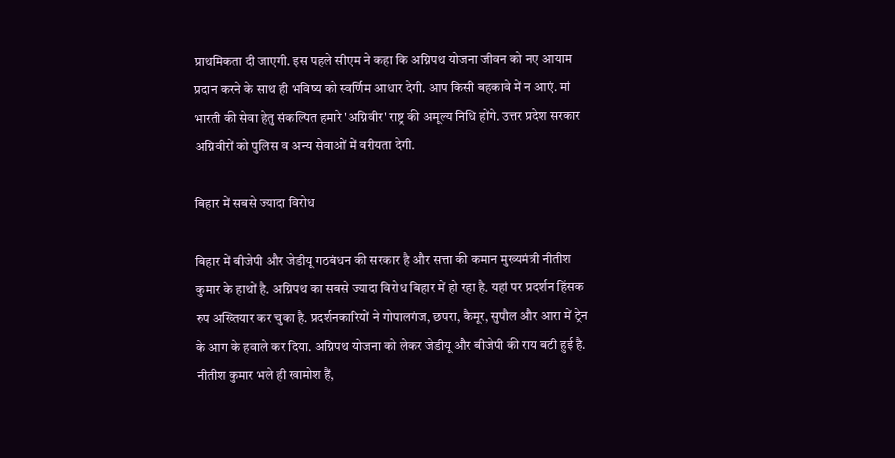प्राथमिकता दी जाएगी. इस पहले सीएम ने कहा कि अग्निपथ योजना जीवन को नए आयाम प्रदान करने के साथ ही भविष्य को स्वर्णिम आधार देगी. आप किसी बहकावे में न आएं. मां भारती की सेवा हेतु संकल्पित हमारे 'अग्निवीर' राष्ट्र की अमूल्य निधि होंगे. उत्तर प्रदेश सरकार अग्निवीरों को पुलिस व अन्य सेवाओं में वरीयता देगी.

बिहार में सबसे ज्यादा विरोध

बिहार में बीजेपी और जेडीयू गठबंधन की सरकार है और सत्ता की कमान मुख्यमंत्री नीतीश कुमार के हाथों है. अग्निपथ का सबसे ज्यादा विरोध बिहार में हो रहा है. यहां पर प्रदर्शन हिंसक रुप अख्तियार कर चुका है. प्रदर्शनकारियों ने गोपालगंज, छपरा, कैमूर, सुपौल और आरा में ट्रेन के आग के हवाले कर दिया. अग्निपथ योजना को लेकर जेडीयू और बीजेपी की राय बटी हुई है. नीतीश कुमार भले ही खामोश हैं,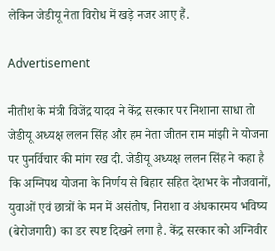लेकिन जेडीयू नेता विरोध में खड़े नजर आए हैं.

Advertisement

नीतीश के मंत्री विजेंद्र यादव ने केंद्र सरकार पर निशाना साधा तो जेडीयू अध्यक्ष ललन सिंह और हम नेता जीतन राम मांझी ने योजना पर पुनर्विचार की मांग रख दी. जेडीयू अध्यक्ष ललन सिंह ने कहा है कि अग्निपथ योजना के निर्णय से बिहार सहित देशभर के नौजवानों, युवाओं एवं छात्रों के मन में असंतोष, निराशा व अंधकारमय भविष्य (बेरोजगारी) का डर स्पष्ट दिखने लगा है. केंद्र सरकार को अग्निवीर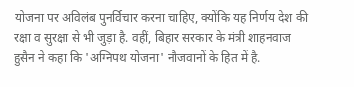योजना पर अविलंब पुनर्विचार करना चाहिए, क्योंकि यह निर्णय देश की रक्षा व सुरक्षा से भी जुड़ा है. वहीं, बिहार सरकार के मंत्री शाहनवाज हुसैन ने कहा कि 'अग्निपथ योजना' नौजवानों के हित में है.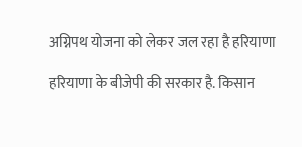अग्निपथ योजना को लेकर जल रहा है हरियाणा

हरियाणा के बीजेपी की सरकार है. किसान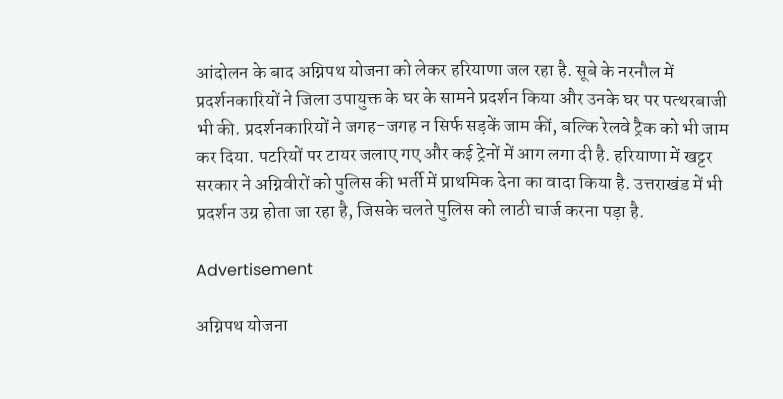आंदोलन के बाद अग्निपथ योजना को लेकर हरियाणा जल रहा है. सूबे के नरनौल में प्रदर्शनकारियों ने जिला उपायुक्त के घर के सामने प्रदर्शन किया और उनके घर पर पत्थरबाजी भी की. प्रदर्शनकारियों ने जगह-जगह न सिर्फ सड़कें जाम कीं, बल्कि रेलवे ट्रैक को भी जाम कर दिया. पटरियों पर टायर जलाए गए और कई ट्रेनों में आग लगा दी है. हरियाणा में खट्टर सरकार ने अग्निवीरों को पुलिस की भर्ती में प्राथमिक देना का वादा किया है. उत्तराखंड में भी प्रदर्शन उग्र होता जा रहा है, जिसके चलते पुलिस को लाठी चार्ज करना पड़ा है.

Advertisement

अग्निपथ योजना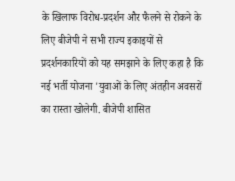के खिलाफ विरोध-प्रदर्शन और फैलने से रोकने के लिए बीजेपी ने सभी राज्य इकाइयों से प्रदर्शनकारियों को यह समझाने के लिए कहा है कि नई भर्ती योजना 'युवाओं के लिए अंतहीन अवसरों का रास्ता खोलेगी. बीजेपी शासित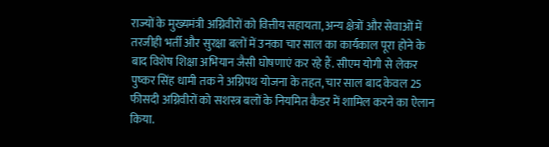राज्यों के मुख्यमंत्री अग्निवीरों को वित्तीय सहायता, अन्य क्षेत्रों और सेवाओं में तरजीही भर्ती और सुरक्षा बलों में उनका चार साल का कार्यकाल पूरा होने के बाद विशेष शिक्षा अभियान जैसी घोषणाएं कर रहे हैं. सीएम योगी से लेकर पुष्कर सिंह धामी तक ने अग्निपथ योजना के तहत, चार साल बाद केवल 25 फीसदी अग्निवीरों को सशस्त्र बलों के नियमित कैडर में शामिल करने का ऐलान किया.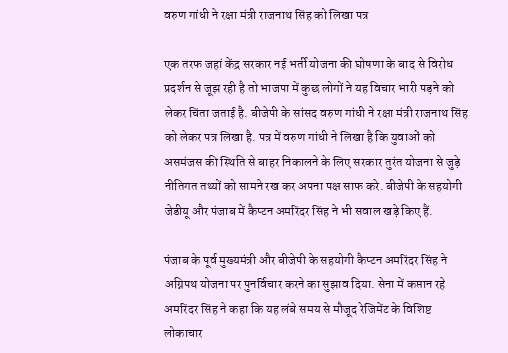वरुण गांधी ने रक्षा मंत्री राजनाथ सिंह को लिखा पत्र

एक तरफ जहां केंद्र सरकार नई भर्ती योजना की घोषणा के बाद से विरोध प्रदर्शन से जूझ रही है तो भाजपा में कुछ लोगों ने यह विचार भारी पड़ने को लेकर चिंता जताई है. बीजेपी के सांसद वरुण गांधी ने रक्षा मंत्री राजनाथ सिंह को लेकर पत्र लिखा है. पत्र में वरुण गांधी ने लिखा है कि युवाओं को असमंजस की स्थिति से बाहर निकालने के लिए सरकार तुरंत योजना से जुड़े नीतिगत तथ्यों को सामने रख कर अपना पक्ष साफ करे. बीजेपी के सहयोगी जेडीयू और पंजाब में कैप्टन अमरिंदर सिंह ने भी सवाल खड़े किए हैं.

पंजाब के पूर्व मुख्यमंत्री और बीजेपी के सहयोगी कैप्टन अमरिंदर सिंह ने अग्निपथ योजना पर पुनर्विचार करने का सुझाव दिया. सेना में कप्तान रहे अमरिंदर सिंह ने कहा कि यह लंबे समय से मौजूद रेजिमेंट के विशिष्ट लोकाचार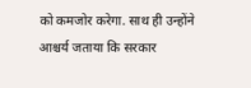को कमजोर करेगा. साथ ही उन्होंने आश्चर्य जताया कि सरकार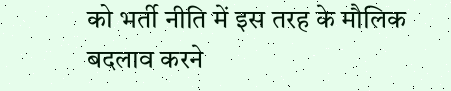को भर्ती नीति में इस तरह के मौलिक बदलाव करने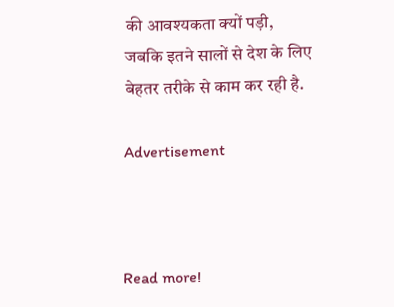की आवश्यकता क्यों पड़ी, जबकि इतने सालों से देश के लिए बेहतर तरीके से काम कर रही है.

Advertisement



Read more!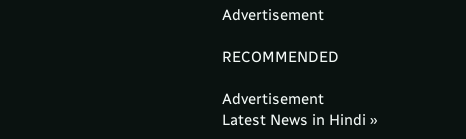Advertisement

RECOMMENDED

Advertisement
Latest News in Hindi »